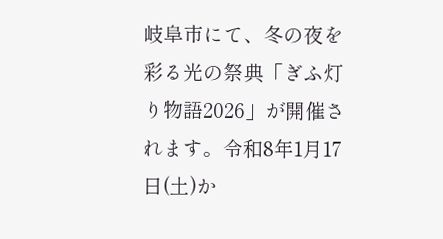岐阜市にて、冬の夜を彩る光の祭典「ぎふ灯り物語2026」が開催されます。令和8年1月17日(土)か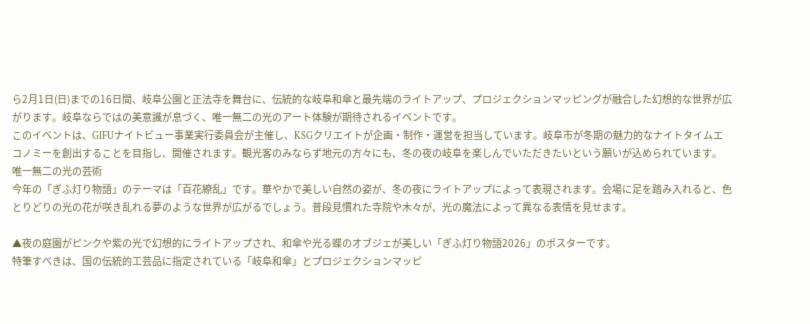ら2月1日(日)までの16日間、岐阜公園と正法寺を舞台に、伝統的な岐阜和傘と最先端のライトアップ、プロジェクションマッピングが融合した幻想的な世界が広がります。岐阜ならではの美意識が息づく、唯一無二の光のアート体験が期待されるイベントです。
このイベントは、GIFUナイトビュー事業実行委員会が主催し、KSGクリエイトが企画・制作・運営を担当しています。岐阜市が冬期の魅力的なナイトタイムエコノミーを創出することを目指し、開催されます。観光客のみならず地元の方々にも、冬の夜の岐阜を楽しんでいただきたいという願いが込められています。
唯一無二の光の芸術
今年の「ぎふ灯り物語」のテーマは「百花繚乱」です。華やかで美しい自然の姿が、冬の夜にライトアップによって表現されます。会場に足を踏み入れると、色とりどりの光の花が咲き乱れる夢のような世界が広がるでしょう。普段見慣れた寺院や木々が、光の魔法によって異なる表情を見せます。

▲夜の庭園がピンクや紫の光で幻想的にライトアップされ、和傘や光る蝶のオブジェが美しい「ぎふ灯り物語2026」のポスターです。
特筆すべきは、国の伝統的工芸品に指定されている「岐阜和傘」とプロジェクションマッピ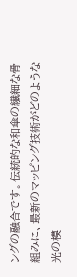ングの融合です。伝統的な和傘の繊細な骨組みに、最新のマッピング技術がどのような光の模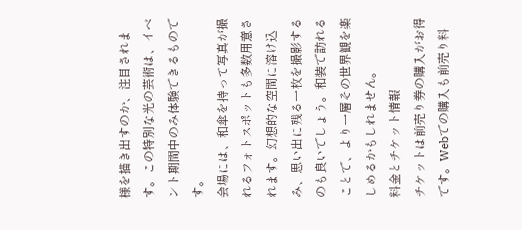様を描き出すのか、注目されます。この特別な光の芸術は、イベント期間中のみ体験できるものです。
会場には、和傘を持って写真が撮れるフォトスポットも多数用意されます。幻想的な空間に溶け込み、思い出に残る一枚を撮影するのも良いでしょう。和装で訪れることで、より一層その世界観を楽しめるかもしれません。
料金とチケット情報
チケットは前売り券の購入がお得です。Webでの購入も前売り料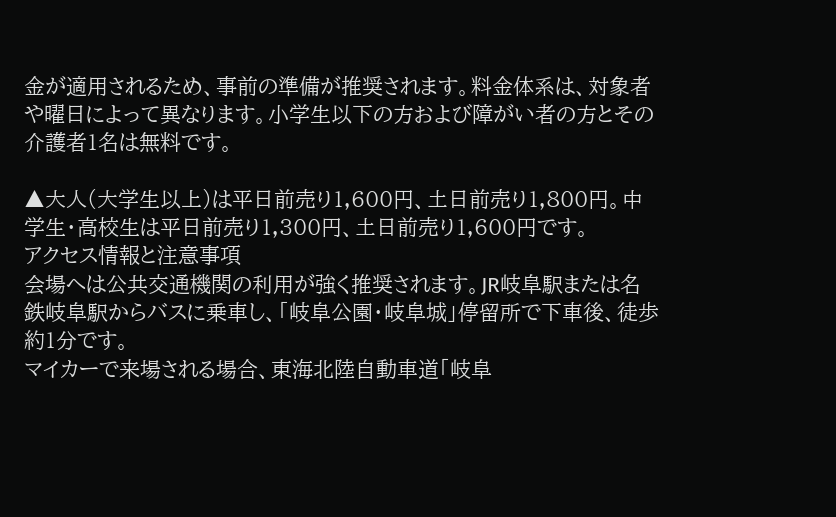金が適用されるため、事前の準備が推奨されます。料金体系は、対象者や曜日によって異なります。小学生以下の方および障がい者の方とその介護者1名は無料です。

▲大人(大学生以上)は平日前売り1,600円、土日前売り1,800円。中学生・高校生は平日前売り1,300円、土日前売り1,600円です。
アクセス情報と注意事項
会場へは公共交通機関の利用が強く推奨されます。JR岐阜駅または名鉄岐阜駅からバスに乗車し、「岐阜公園・岐阜城」停留所で下車後、徒歩約1分です。
マイカーで来場される場合、東海北陸自動車道「岐阜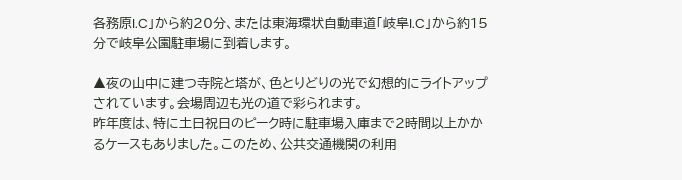各務原I.C」から約20分、または東海環状自動車道「岐阜I.C」から約15分で岐阜公園駐車場に到着します。

▲夜の山中に建つ寺院と塔が、色とりどりの光で幻想的にライトアップされています。会場周辺も光の道で彩られます。
昨年度は、特に土日祝日のピーク時に駐車場入庫まで2時間以上かかるケースもありました。このため、公共交通機関の利用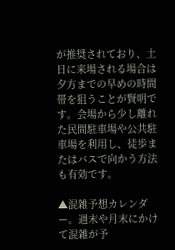が推奨されており、土日に来場される場合は夕方までの早めの時間帯を狙うことが賢明です。会場から少し離れた民間駐車場や公共駐車場を利用し、徒歩またはバスで向かう方法も有効です。

▲混雑予想カレンダー。週末や月末にかけて混雑が予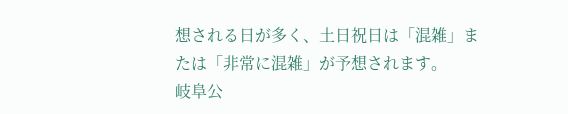想される日が多く、土日祝日は「混雑」または「非常に混雑」が予想されます。
岐阜公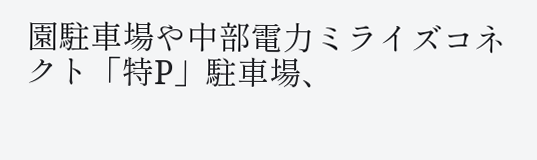園駐車場や中部電力ミライズコネクト「特P」駐車場、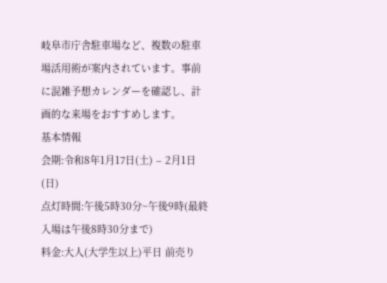岐阜市庁舎駐車場など、複数の駐車場活用術が案内されています。事前に混雑予想カレンダーを確認し、計画的な来場をおすすめします。
基本情報
会期:令和8年1月17日(土) – 2月1日(日)
点灯時間:午後5時30分~午後9時(最終入場は午後8時30分まで)
料金:大人(大学生以上)平日 前売り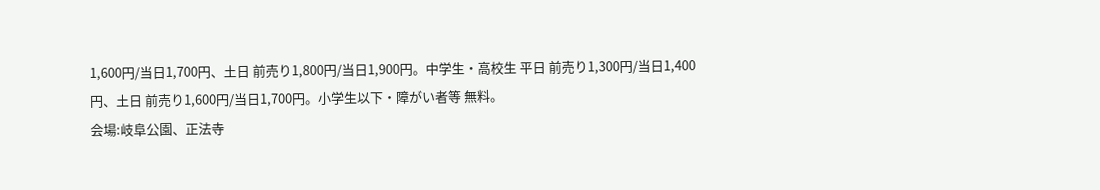1,600円/当日1,700円、土日 前売り1,800円/当日1,900円。中学生・高校生 平日 前売り1,300円/当日1,400円、土日 前売り1,600円/当日1,700円。小学生以下・障がい者等 無料。
会場:岐阜公園、正法寺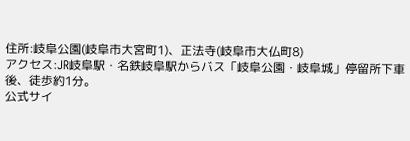住所:岐阜公園(岐阜市大宮町1)、正法寺(岐阜市大仏町8)
アクセス:JR岐阜駅・名鉄岐阜駅からバス「岐阜公園・岐阜城」停留所下車後、徒歩約1分。
公式サイ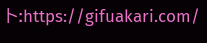ト:https://gifuakari.com/